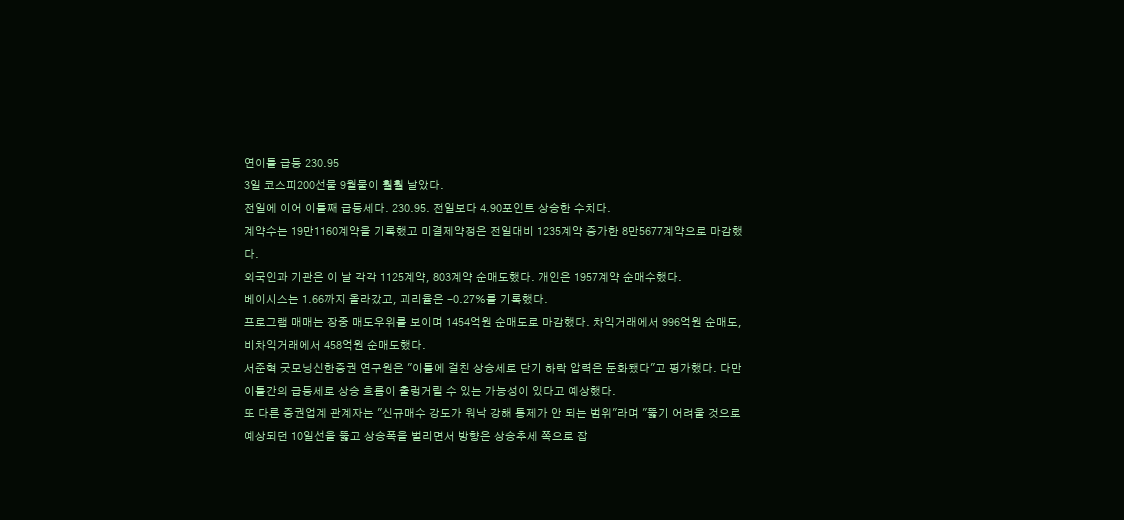연이틀 급등 230.95
3일 코스피200선물 9월물이 훨훨 날았다.
전일에 이어 이틀째 급등세다. 230.95. 전일보다 4.90포인트 상승한 수치다.
계약수는 19만1160계약을 기록했고 미결제약정은 전일대비 1235계약 증가한 8만5677계약으로 마감했다.
외국인과 기관은 이 날 각각 1125계약, 803계약 순매도했다. 개인은 1957계약 순매수했다.
베이시스는 1.66까지 올라갔고, 괴리율은 -0.27%를 기록했다.
프로그램 매매는 장중 매도우위를 보이며 1454억원 순매도로 마감했다. 차익거래에서 996억원 순매도, 비차익거래에서 458억원 순매도했다.
서준혁 굿모닝신한증권 연구원은 "이틀에 걸친 상승세로 단기 하락 압력은 둔화됐다"고 평가했다. 다만 이틀간의 급등세로 상승 흐름이 출렁거릴 수 있는 가능성이 있다고 예상했다.
또 다른 증권업계 관계자는 "신규매수 강도가 워낙 강해 통제가 안 되는 범위"라며 "뚫기 어려울 것으로 예상되던 10일선을 뚫고 상승폭을 벌리면서 방향은 상승추세 쪽으로 잡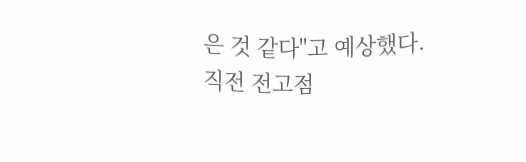은 것 같다"고 예상했다.
직전 전고점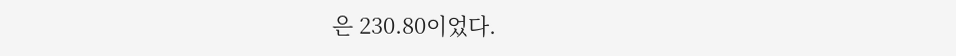은 230.80이었다.